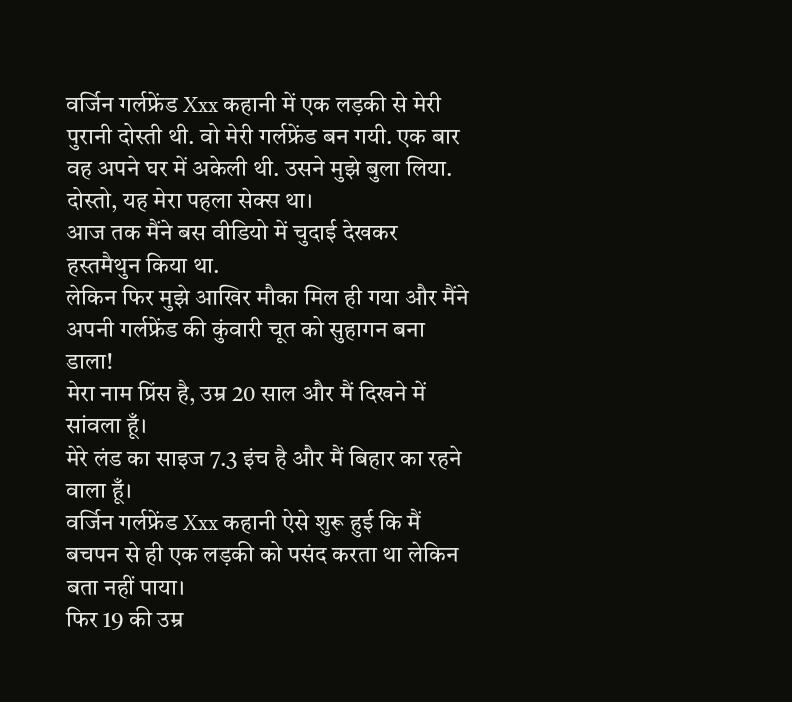वर्जिन गर्लफ्रेंड Xxx कहानी में एक लड़की से मेरी पुरानी दोस्ती थी. वो मेरी गर्लफ्रेंड बन गयी. एक बार वह अपने घर में अकेली थी. उसने मुझे बुला लिया.
दोस्तो, यह मेरा पहला सेक्स था।
आज तक मैंने बस वीडियो में चुदाई देखकर हस्तमैथुन किया था.
लेकिन फिर मुझे आखिर मौका मिल ही गया और मैंने अपनी गर्लफ्रेंड की कुंवारी चूत को सुहागन बना डाला!
मेरा नाम प्रिंस है, उम्र 20 साल और मैं दिखने में सांवला हूँ।
मेरे लंड का साइज 7.3 इंच है और मैं बिहार का रहने वाला हूँ।
वर्जिन गर्लफ्रेंड Xxx कहानी ऐसे शुरू हुई कि मैं बचपन से ही एक लड़की को पसंद करता था लेकिन बता नहीं पाया।
फिर 19 की उम्र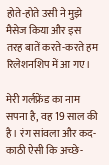होते-होते उसी ने मुझे मैसेज किया और इस तरह बातें करते-करते हम रिलेशनशिप में आ गए।

मेरी गर्लफ्रेंड का नाम सपना है, वह 19 साल की है। रंग सांवला और कद-काठी ऐसी कि अच्छे-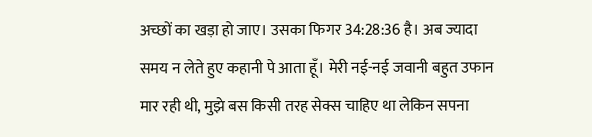अच्छों का खड़ा हो जाए। उसका फिगर 34:28:36 है। अब ज्यादा समय न लेते हुए कहानी पे आता हूँ। मेरी नई-नई जवानी बहुत उफान मार रही थी, मुझे बस किसी तरह सेक्स चाहिए था लेकिन सपना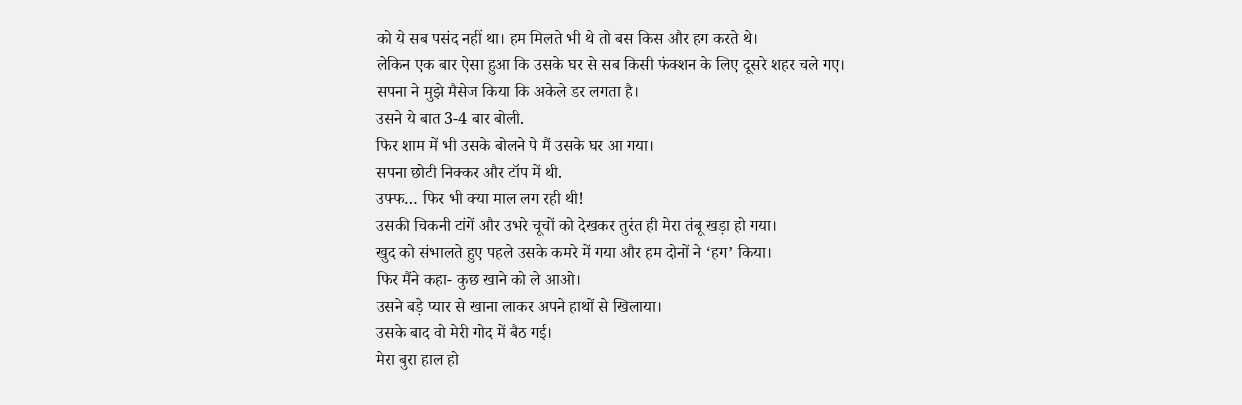को ये सब पसंद नहीं था। हम मिलते भी थे तो बस किस और हग करते थे।
लेकिन एक बार ऐसा हुआ कि उसके घर से सब किसी फंक्शन के लिए दूसरे शहर चले गए।
सपना ने मुझे मैसेज किया कि अकेले डर लगता है।
उसने ये बात 3-4 बार बोली.
फिर शाम में भी उसके बोलने पे मैं उसके घर आ गया।
सपना छोटी निक्कर और टॉप में थी.
उफ्फ… फिर भी क्या माल लग रही थी!
उसकी चिकनी टांगें और उभरे चूचों को देखकर तुरंत ही मेरा तंबू खड़ा हो गया।
खुद को संभालते हुए पहले उसके कमरे में गया और हम दोनों ने ‘हग’ किया।
फिर मैंने कहा- कुछ खाने को ले आओ।
उसने बड़े प्यार से खाना लाकर अपने हाथों से खिलाया।
उसके बाद वो मेरी गोद में बैठ गई।
मेरा बुरा हाल हो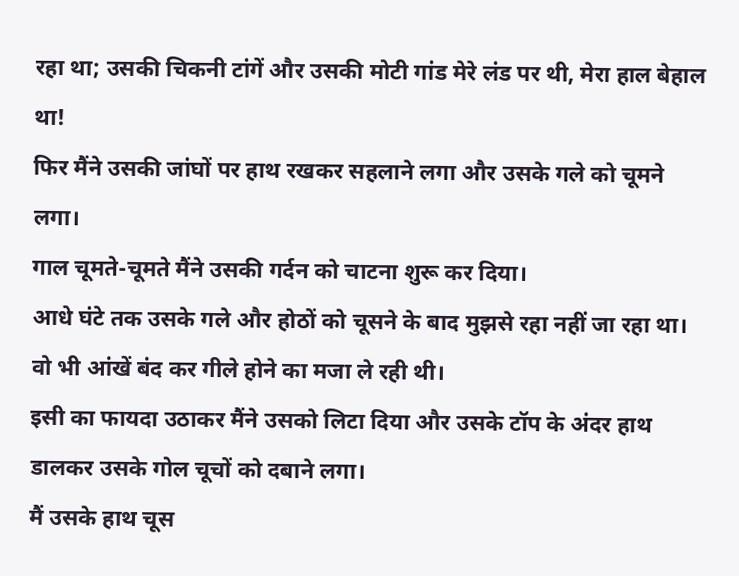रहा था; उसकी चिकनी टांगें और उसकी मोटी गांड मेरे लंड पर थी, मेरा हाल बेहाल था!
फिर मैंने उसकी जांघों पर हाथ रखकर सहलाने लगा और उसके गले को चूमने लगा।
गाल चूमते-चूमते मैंने उसकी गर्दन को चाटना शुरू कर दिया।
आधे घंटे तक उसके गले और होठों को चूसने के बाद मुझसे रहा नहीं जा रहा था।
वो भी आंखें बंद कर गीले होने का मजा ले रही थी।
इसी का फायदा उठाकर मैंने उसको लिटा दिया और उसके टॉप के अंदर हाथ डालकर उसके गोल चूचों को दबाने लगा।
मैं उसके हाथ चूस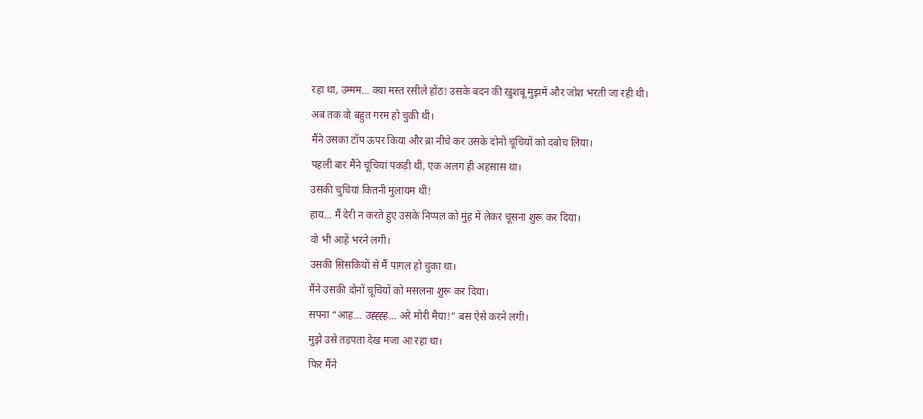रहा था, उम्मम… क्या मस्त रसीले होंठ! उसके बदन की खुशबू मुझमें और जोश भरती जा रही थी।
अब तक वो बहुत गरम हो चुकी थी।
मैंने उसका टॉप ऊपर किया और ब्रा नीचे कर उसके दोनों चूचियों को दबोच लिया।
पहली बार मैंने चूचियां पकड़ी थीं, एक अलग ही अहसास था।
उसकी चुचियां कितनी मुलायम थीं!
हाय… मैं देरी न करते हुए उसके निप्पल को मुंह में लेकर चूसना शुरू कर दिया।
वो भी आहें भरने लगी।
उसकी सिसकियों से मैं पागल हो चुका था।
मैंने उसकी दोनों चूचियों को मसलना शुरू कर दिया।
सपना “आह… उह्ह्ह्ह… अरे मोरी मैया!” बस ऐसे करने लगी।
मुझे उसे तड़पता देख मजा आ रहा था।
फिर मैंने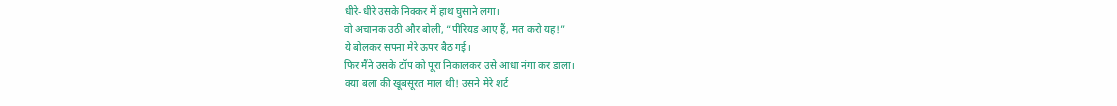धीरे-धीरे उसके निक्कर में हाथ घुसाने लगा।
वो अचानक उठी और बोली, “पीरियड आए हैं, मत करो यह!”
ये बोलकर सपना मेरे ऊपर बैठ गई।
फिर मैंने उसके टॉप को पूरा निकालकर उसे आधा नंगा कर डाला।
क्या बला की खूबसूरत माल थी! उसने मेरे शर्ट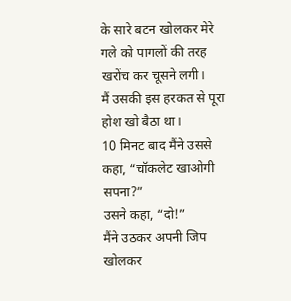के सारे बटन खोलकर मेरे गले को पागलों की तरह खरोंच कर चूसने लगी।
मैं उसकी इस हरकत से पूरा होश खो बैठा था।
10 मिनट बाद मैंने उससे कहा, “चॉकलेट खाओगी सपना?”
उसने कहा, “दो!”
मैंने उठकर अपनी जिप खोलकर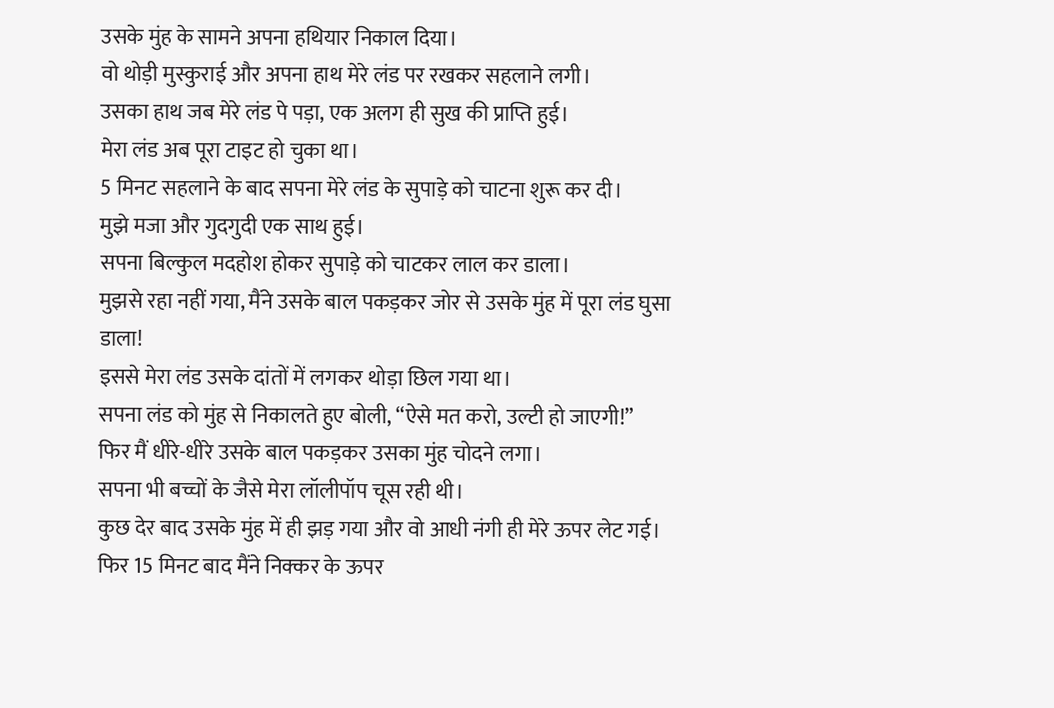उसके मुंह के सामने अपना हथियार निकाल दिया।
वो थोड़ी मुस्कुराई और अपना हाथ मेरे लंड पर रखकर सहलाने लगी।
उसका हाथ जब मेरे लंड पे पड़ा, एक अलग ही सुख की प्राप्ति हुई।
मेरा लंड अब पूरा टाइट हो चुका था।
5 मिनट सहलाने के बाद सपना मेरे लंड के सुपाड़े को चाटना शुरू कर दी।
मुझे मजा और गुदगुदी एक साथ हुई।
सपना बिल्कुल मदहोश होकर सुपाड़े को चाटकर लाल कर डाला।
मुझसे रहा नहीं गया, मैंने उसके बाल पकड़कर जोर से उसके मुंह में पूरा लंड घुसा डाला!
इससे मेरा लंड उसके दांतों में लगकर थोड़ा छिल गया था।
सपना लंड को मुंह से निकालते हुए बोली, “ऐसे मत करो, उल्टी हो जाएगी!”
फिर मैं धीरे-धीरे उसके बाल पकड़कर उसका मुंह चोदने लगा।
सपना भी बच्चों के जैसे मेरा लॉलीपॉप चूस रही थी।
कुछ देर बाद उसके मुंह में ही झड़ गया और वो आधी नंगी ही मेरे ऊपर लेट गई।
फिर 15 मिनट बाद मैंने निक्कर के ऊपर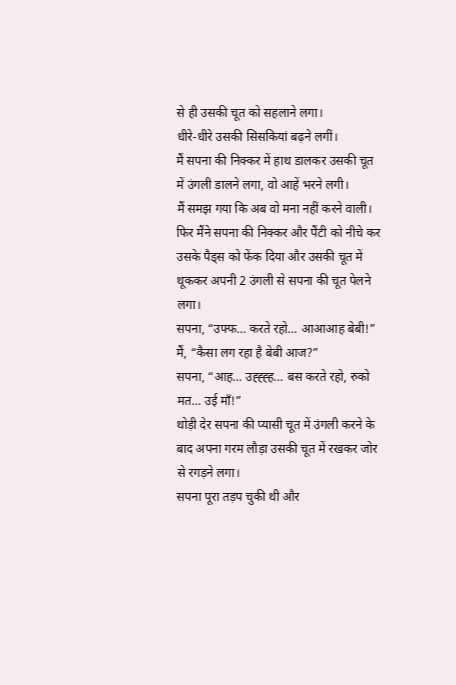से ही उसकी चूत को सहलाने लगा।
धीरे-धीरे उसकी सिसकियां बढ़ने लगीं।
मैं सपना की निक्कर में हाथ डालकर उसकी चूत में उंगली डालने लगा, वो आहें भरने लगी।
मैं समझ गया कि अब वो मना नहीं करने वाली।
फिर मैंने सपना की निक्कर और पैंटी को नीचे कर उसके पैड्स को फेंक दिया और उसकी चूत में थूककर अपनी 2 उंगली से सपना की चूत पेलने लगा।
सपना, “उफ्फ… करते रहो… आआआह बेबी!”
मैं, “कैसा लग रहा है बेबी आज?”
सपना, “आह… उह्ह्ह्ह… बस करते रहो, रुको मत… उई माँ!”
थोड़ी देर सपना की प्यासी चूत में उंगली करने के बाद अपना गरम लौड़ा उसकी चूत में रखकर जोर से रगड़ने लगा।
सपना पूरा तड़प चुकी थी और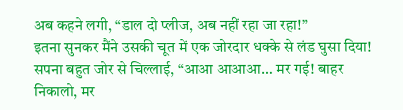अब कहने लगी, “डाल दो प्लीज, अब नहीं रहा जा रहा!”
इतना सुनकर मैंने उसकी चूत में एक जोरदार धक्के से लंड घुसा दिया!
सपना बहुत जोर से चिल्लाई, “आआ आआआ… मर गई! बाहर निकालो, मर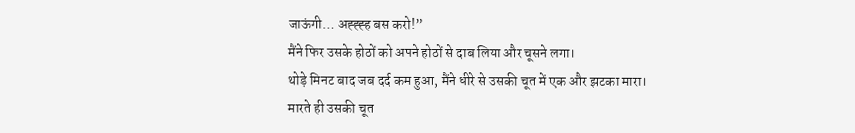जाऊंगी… अह्ह्ह्ह बस करो!”
मैंने फिर उसके होठों को अपने होठों से दाब लिया और चूसने लगा।
थोड़े मिनट बाद जब दर्द कम हुआ, मैंने धीरे से उसकी चूत में एक और झटका मारा।
मारते ही उसकी चूत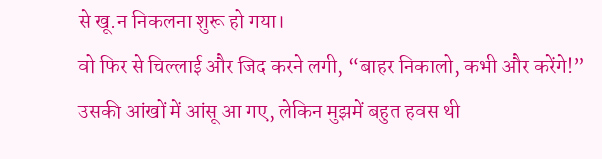से खू.न निकलना शुरू हो गया।
वो फिर से चिल्लाई और जिद करने लगी, “बाहर निकालो, कभी और करेंगे!”
उसकी आंखों में आंसू आ गए, लेकिन मुझमें बहुत हवस थी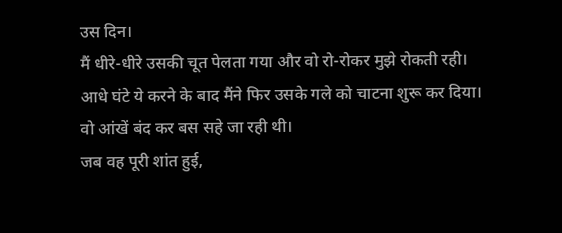उस दिन।
मैं धीरे-धीरे उसकी चूत पेलता गया और वो रो-रोकर मुझे रोकती रही।
आधे घंटे ये करने के बाद मैंने फिर उसके गले को चाटना शुरू कर दिया।
वो आंखें बंद कर बस सहे जा रही थी।
जब वह पूरी शांत हुई,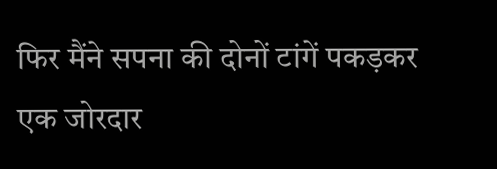फिर मैंने सपना की दोनों टांगें पकड़कर एक जोरदार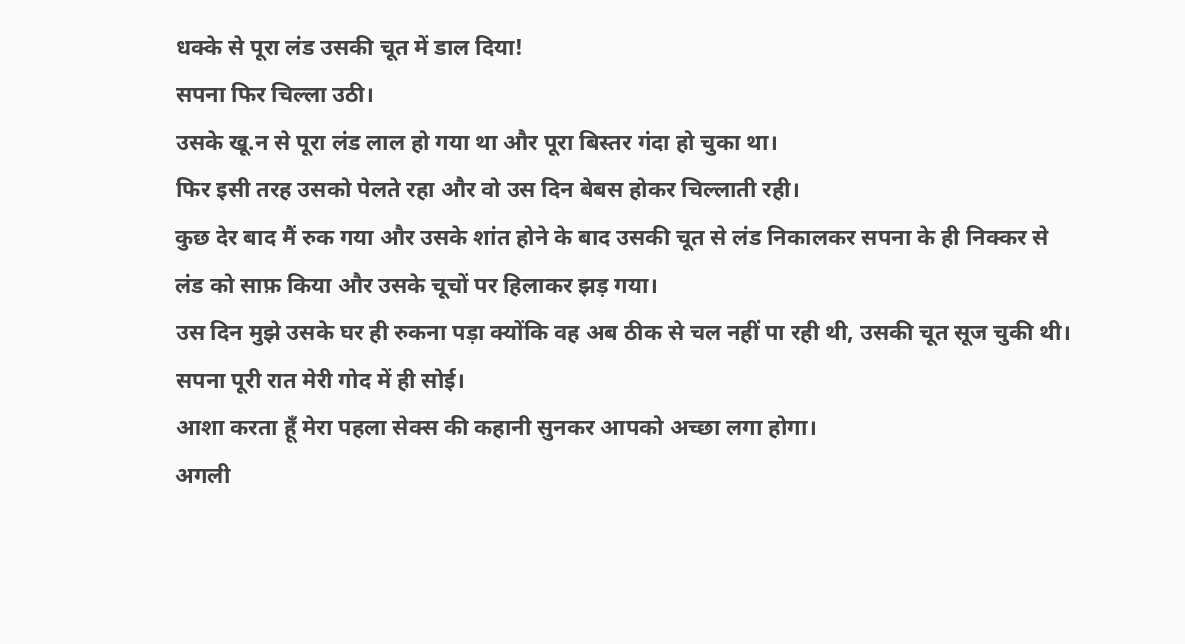धक्के से पूरा लंड उसकी चूत में डाल दिया!
सपना फिर चिल्ला उठी।
उसके खू.न से पूरा लंड लाल हो गया था और पूरा बिस्तर गंदा हो चुका था।
फिर इसी तरह उसको पेलते रहा और वो उस दिन बेबस होकर चिल्लाती रही।
कुछ देर बाद मैं रुक गया और उसके शांत होने के बाद उसकी चूत से लंड निकालकर सपना के ही निक्कर से लंड को साफ़ किया और उसके चूचों पर हिलाकर झड़ गया।
उस दिन मुझे उसके घर ही रुकना पड़ा क्योंकि वह अब ठीक से चल नहीं पा रही थी, उसकी चूत सूज चुकी थी।
सपना पूरी रात मेरी गोद में ही सोई।
आशा करता हूँ मेरा पहला सेक्स की कहानी सुनकर आपको अच्छा लगा होगा।
अगली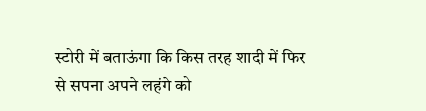स्टोरी में बताऊंगा कि किस तरह शादी में फिर से सपना अपने लहंगे को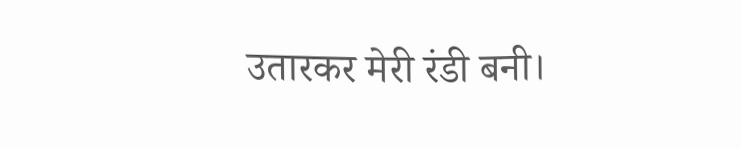उतारकर मेरी रंडी बनी।